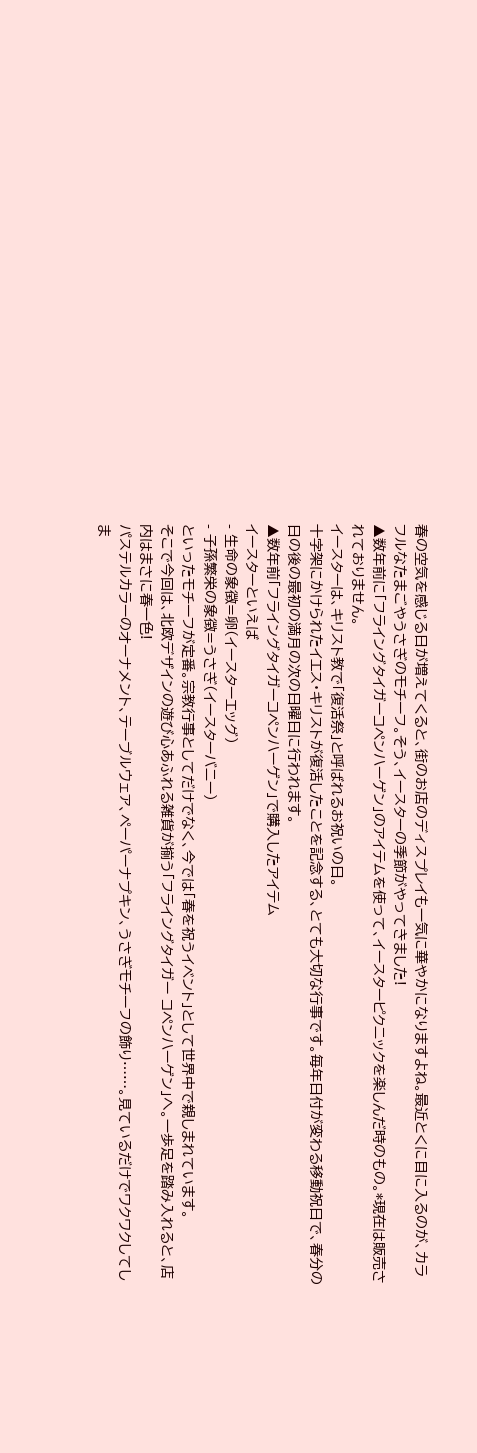春の空気を感じる日が増えてくると、街のお店のディスプレイも一気に華やかになりますよね。最近とくに目に入るのが、カラフルなたまごやうさぎのモチーフ。そう、イースターの季節がやってきました!
▲数年前に「フライングタイガーコペンハーゲン」のアイテムを使って、イースターピクニックを楽しんだ時のもの。*現在は販売されておりません。
イースターは、キリスト教で「復活祭」と呼ばれるお祝いの日。
十字架にかけられたイエス・キリストが復活したことを記念する、とても大切な行事です。毎年日付が変わる移動祝日で、春分の日の後の最初の満月の次の日曜日に行われます。
▲数年前「フライングタイガーコペンハーゲン」で購入したアイテム
イースターといえば
- 生命の象徴=卵(イースターエッグ)
- 子孫繁栄の象徴=うさぎ(イースターバニー)
といったモチーフが定番。宗教行事としてだけでなく、今では「春を祝うイベント」として世界中で親しまれています。
そこで今回は、北欧デザインの遊び心あふれる雑貨が揃う「フライングタイガー コペンハーゲン」へ。一歩足を踏み入れると、店内はまさに春一色!
パステルカラーのオーナメント、テーブルウェア、ペーパーナプキン、うさぎモチーフの飾り……。見ているだけでワクワクしてしま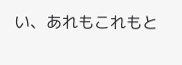い、あれもこれもと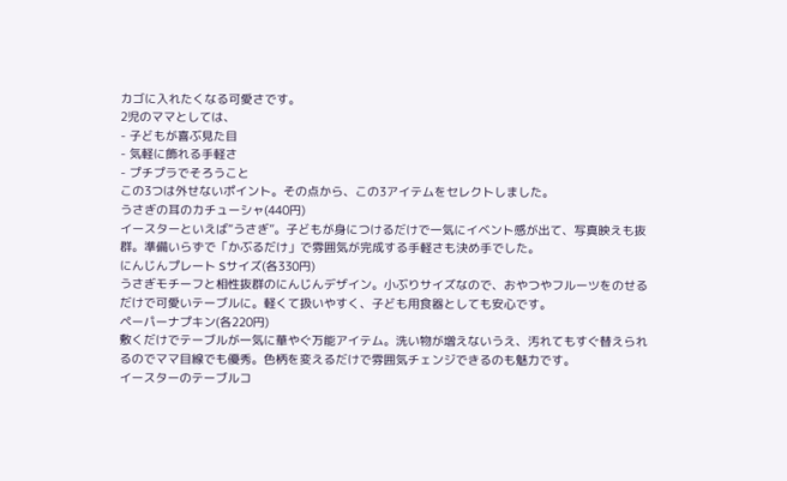カゴに入れたくなる可愛さです。
2児のママとしては、
- 子どもが喜ぶ見た目
- 気軽に飾れる手軽さ
- プチプラでそろうこと
この3つは外せないポイント。その点から、この3アイテムをセレクトしました。
うさぎの耳のカチューシャ(440円)
イースターといえば“うさぎ”。子どもが身につけるだけで一気にイベント感が出て、写真映えも抜群。準備いらずで「かぶるだけ」で雰囲気が完成する手軽さも決め手でした。
にんじんプレート Sサイズ(各330円)
うさぎモチーフと相性抜群のにんじんデザイン。小ぶりサイズなので、おやつやフルーツをのせるだけで可愛いテーブルに。軽くて扱いやすく、子ども用食器としても安心です。
ペーパーナプキン(各220円)
敷くだけでテーブルが一気に華やぐ万能アイテム。洗い物が増えないうえ、汚れてもすぐ替えられるのでママ目線でも優秀。色柄を変えるだけで雰囲気チェンジできるのも魅力です。
イースターのテーブルコ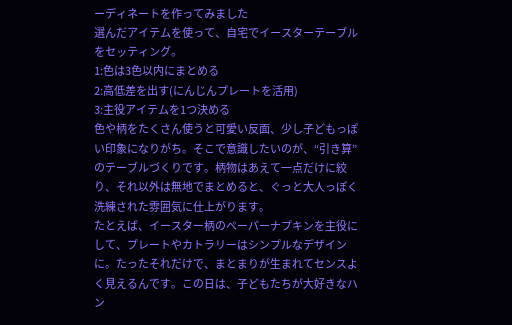ーディネートを作ってみました
選んだアイテムを使って、自宅でイースターテーブルをセッティング。
1:色は3色以内にまとめる
2:高低差を出す(にんじんプレートを活用)
3:主役アイテムを1つ決める
色や柄をたくさん使うと可愛い反面、少し子どもっぽい印象になりがち。そこで意識したいのが、“引き算”のテーブルづくりです。柄物はあえて一点だけに絞り、それ以外は無地でまとめると、ぐっと大人っぽく洗練された雰囲気に仕上がります。
たとえば、イースター柄のペーパーナプキンを主役にして、プレートやカトラリーはシンプルなデザインに。たったそれだけで、まとまりが生まれてセンスよく見えるんです。この日は、子どもたちが大好きなハン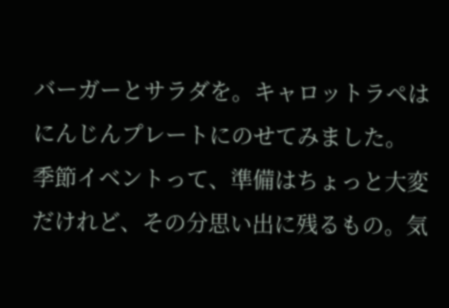バーガーとサラダを。キャロットラペはにんじんプレートにのせてみました。
季節イベントって、準備はちょっと大変だけれど、その分思い出に残るもの。気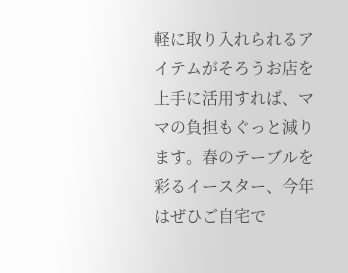軽に取り入れられるアイテムがそろうお店を上手に活用すれば、ママの負担もぐっと減ります。春のテーブルを彩るイースター、今年はぜひご自宅で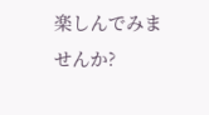楽しんでみませんか?